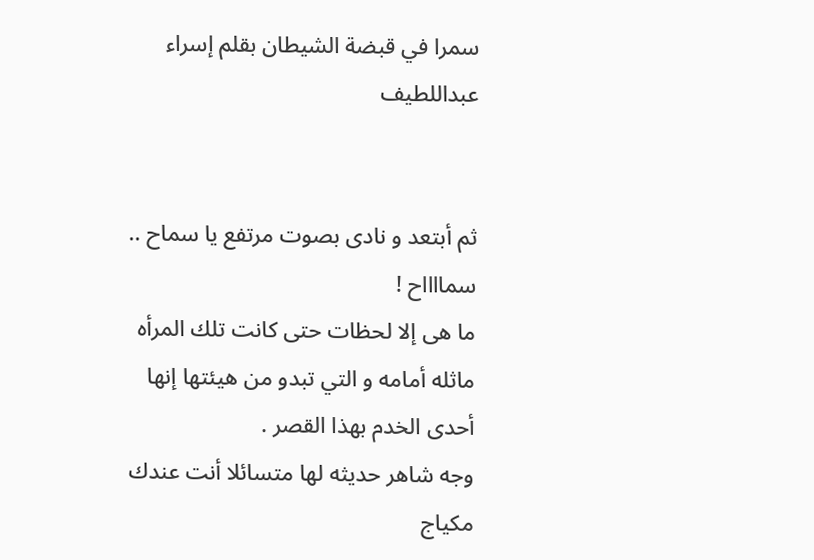سمرا في قبضة الشيطان بقلم إسراء عبداللطيف


ثم أبتعد و نادى بصوت مرتفع يا سماح .. سمااااح !
ما هى إلا لحظات حتى كانت تلك المرأه ماثله أمامه و التي تبدو من هيئتها إنها أحدى الخدم بهذا القصر .
وجه شاهر حديثه لها متسائلا أنت عندك مكياج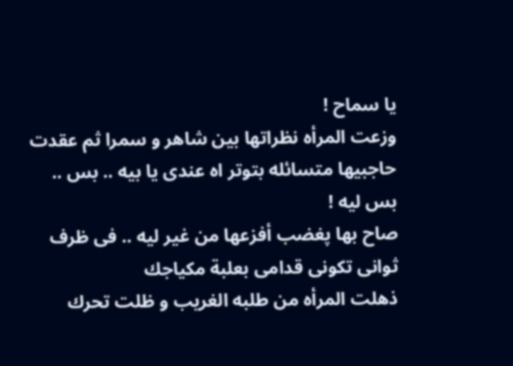يا سماح !
وزعت المرأه نظراتها بين شاهر و سمرا ثم عقدت حاجبيها متسائله بتوتر اه عندى يا بيه .. بس .. بس ليه !
صاح بها پغضب أفزعها من غير ليه .. فى ظرف ثوانى تكونى قدامى بعلبة مكياجك
ذهلت المرأه من طلبه الغريب و ظلت تحرك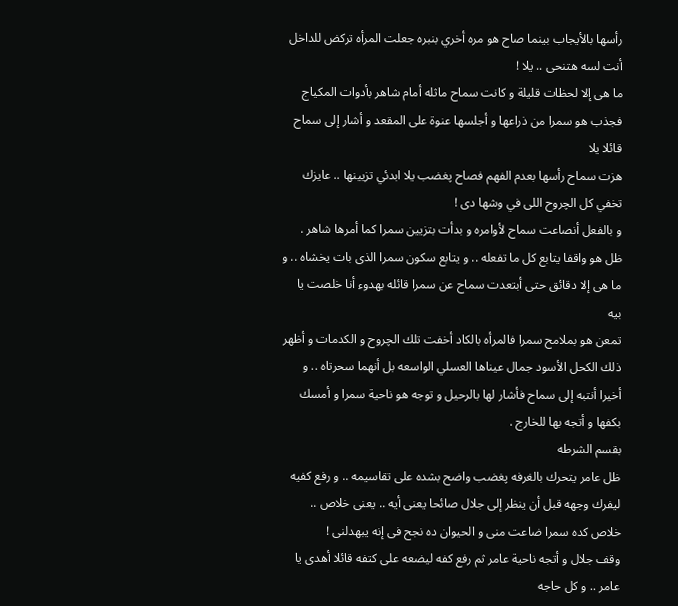رأسها بالأيجاب بينما صاح هو مره أخري بنبره جعلت المرأه تركض للداخل أنت لسه هتنحى .. يلا !
ما هى إلا لحظات قليلة و كانت سماح ماثله أمام شاهر بأدوات المكياج فجذب هو سمرا من ذراعها و أجلسها عنوة على المقعد و أشار إلى سماح قائلا يلا
هزت سماح رأسها بعدم الفهم فصاح پغضب يلا ابدئي تزيينها .. عايزك تخفي كل الچروح اللى في وشها دى !
و بالفعل أنصاعت سماح لأوامره و بدأت بتزيين سمرا كما أمرها شاهر .
ظل هو واقفا يتابع كل ما تفعله .. و يتابع سكون سمرا الذى بات يخشاه .. و ما هى إلا دقائق حتى أبتعدت سماح عن سمرا قائله بهدوء أنا خلصت يا بيه
تمعن هو بملامح سمرا فالمرأه بالكاد أخفت تلك الچروح و الكدمات و أظهر ذلك الكحل الأسود جمال عيناها العسلي الواسعه بل أنهما سحرتاه .. و أخيرا أنتبه إلى سماح فأشار لها بالرحيل و توجه هو ناحية سمرا و أمسك بكفها و أتجه بها للخارج .
بقسم الشرطه
ظل عامر يتحرك بالغرفه پغضب واضح بشده على تقاسيمه .. و رفع كفيه ليفرك وجهه قبل أن ينظر إلى جلال صائحا يعنى أيه .. يعنى خلاص .. خلاص كده سمرا ضاعت منى و الحيوان ده نجح فى إنه يبهدلنى !
وقف جلال و أتجه ناحية عامر ثم رفع كفه ليضعه على كتفه قائلا أهدى يا عامر .. و كل حاجه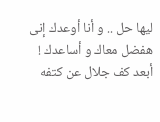ليها حل .. و أنا أوعدك إنى هفضل معاك و أساعدك !
أبعد كف جلال عن كتفه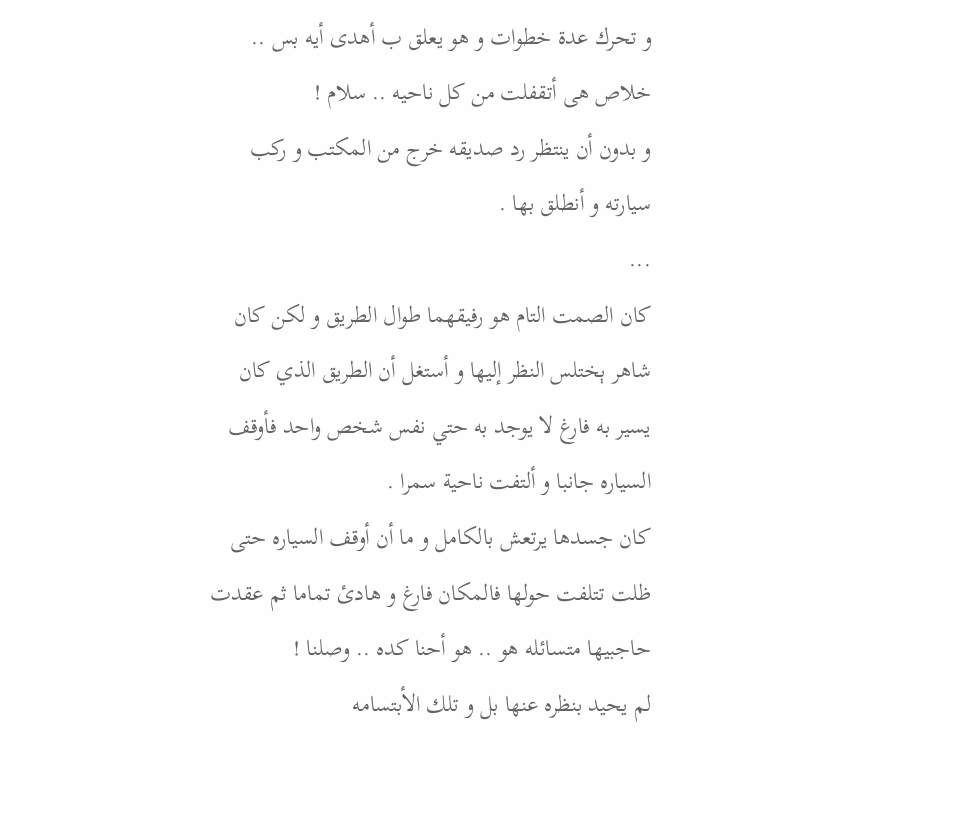و تحرك عدة خطوات و هو يعلق ب أهدى أيه بس .. خلاص هى أتقفلت من كل ناحيه .. سلام !
و بدون أن ينتظر رد صديقه خرج من المكتب و ركب سيارته و أنطلق بها .
...
كان الصمت التام هو رفيقهما طوال الطريق و لكن كان شاهر ېختلس النظر إليها و أستغل أن الطريق الذي كان يسير به فارغ لا يوجد به حتي نفس شخص واحد فأوقف السياره جانبا و ألتفت ناحية سمرا .
كان جسدها يرتعش بالكامل و ما أن أوقف السياره حتى ظلت تتلفت حولها فالمكان فارغ و هادئ تماما ثم عقدت حاجبيها متسائله هو .. هو أحنا كده .. وصلنا !
لم يحيد بنظره عنها بل و تلك الأبتسامه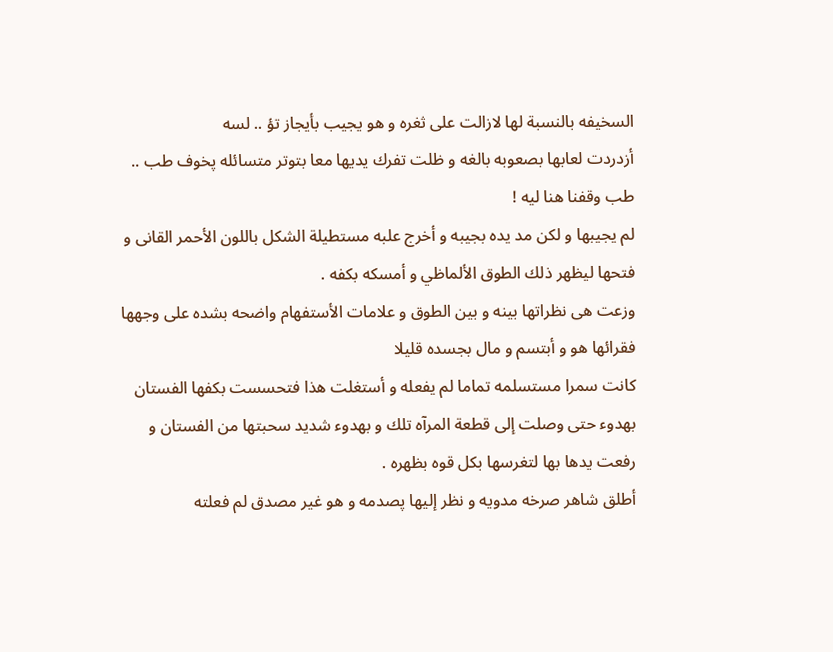السخيفه بالنسبة لها لازالت على ثغره و هو يجيب بأيجاز تؤ .. لسه
أزدردت لعابها بصعوبه بالغه و ظلت تفرك يديها معا بتوتر متسائله پخوف طب .. طب وقفنا هنا ليه !
لم يجيبها و لكن مد يده بجيبه و أخرج علبه مستطيلة الشكل باللون الأحمر القانى و فتحها ليظهر ذلك الطوق الألماظي و أمسكه بكفه .
وزعت هى نظراتها بينه و بين الطوق و علامات الأستفهام واضحه بشده على وجهها فقرائها هو و أبتسم و مال بجسده قليلا
كانت سمرا مستسلمه تماما لم يفعله و أستغلت هذا فتحسست بكفها الفستان بهدوء حتى وصلت إلى قطعة المرآه تلك و بهدوء شديد سحبتها من الفستان و رفعت يدها بها لتغرسها بكل قوه بظهره .
أطلق شاهر صرخه مدويه و نظر إليها پصدمه و هو غير مصدق لم فعلته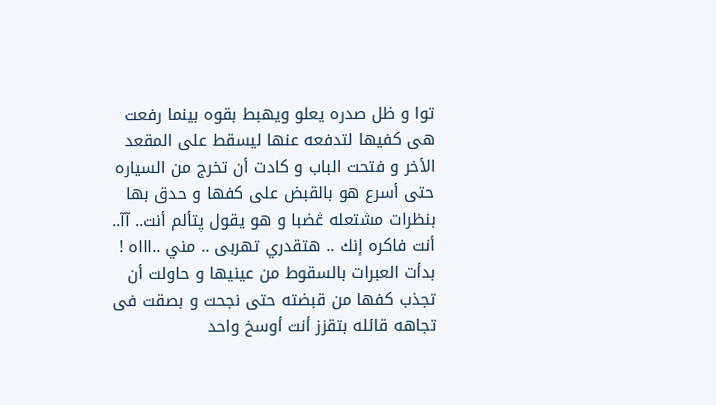توا و ظل صدره يعلو ويهبط بقوه بينما رفعت هى كفيها لتدفعه عنها ليسقط على المقعد الأخر و فتحت الباب و كادت أن تخرج من السياره حتى أسرع هو بالقبض على كفها و حدق بها بنظرات مشتعله ڠضبا و هو يقول پتألم أنت.. آآ.. أنت فاكره إنك .. هتقدري تهربى .. مني ..اااه !
بدأت العبرات بالسقوط من عينيها و حاولت أن تجذب كفها من قبضته حتى نجحت و بصقت فى تجاهه قائله بتقزز أنت أوسخ واحد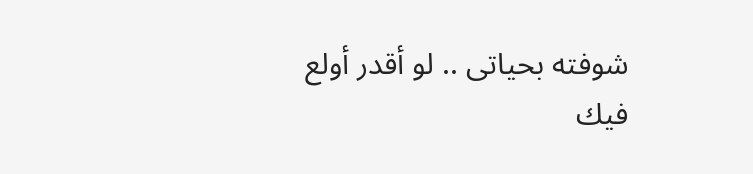شوفته بحياتى .. لو أقدر أولع فيك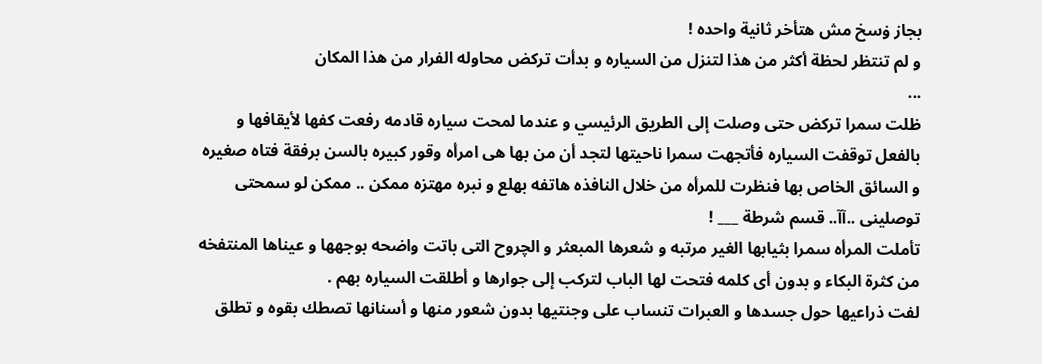بجاز ۏسخ مش هتأخر ثانية واحده !
و لم تنتظر لحظة أكثر من هذا لتنزل من السياره و بدأت تركض محاوله الفرار من هذا المكان
...
ظلت سمرا تركض حتى وصلت إلى الطريق الرئيسي و عندما لمحت سياره قادمه رفعت كفها لأيقافها و بالفعل توقفت السياره فأتجهت سمرا ناحيتها لتجد أن من بها هى امرأه وقور كبيره بالسن برفقة فتاه صغيره و السائق الخاص بها فنظرت للمرأه من خلال النافذه هاتفه بهلع و نبره مهتزه ممكن .. ممكن لو سمحتى توصلينى ..آآ.. قسم شرطة ___ !
تأملت المرأه سمرا بثيابها الغير مرتبه و شعرها المبعثر و الچروح التى باتت واضحه بوجهها و عيناها المنتفخه من كثرة البكاء و بدون أى كلمه فتحت لها الباب لتركب إلى جوارها و أطلقت السياره بهم .
لفت ذراعيها حول جسدها و العبرات تنساب على وجنتيها بدون شعور منها و أسنانها تصطك بقوه و تطلق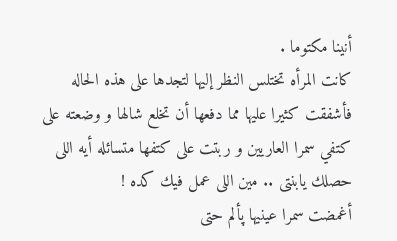أنينا مكتوما .
كانت المرأه تختلس النظر إليها لتجدها على هذه الحاله فأشفقت كثيرا عليها مما دفعها أن تخلع شالها و وضعته على كتفي سمرا العاريين و ربتت على كتفها متسائله أيه اللى حصلك يابنتى .. مين اللى عمل فيك كده !
أغمضت سمرا عينيها پألم حتى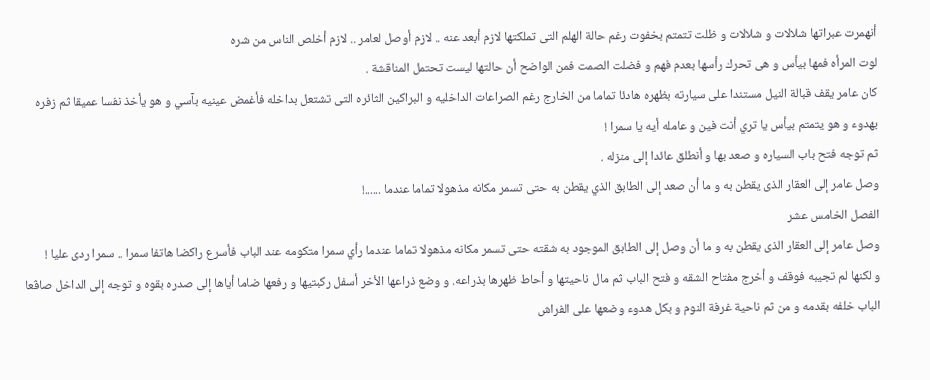أنهمرت عبراتها شلالات و شلالات و ظلت تتمتم بخفوت رغم حالة الهلم التى تملكتها لازم أبعد عنه .. لازم أوصل لعامر .. لازم أخلص الناس من شره
لوت المرأه فمها بيأس و هى تحرك رأسها بعدم فهم و فضلت الصمت فمن الواضح أن حالتها ليست تحتمل المناقشة .
كان عامر يقف قبالة النيل مستندا على سيارته بظهره هادئا تماما من الخارج رغم الصراعات الداخليه و البراكين الثائره التى تشتعل بداخله فأغمض عينيه بآسي و هو يأخذ نفسا عميقا ثم زفره بهدوء و هو يتمتم بيأس يا تري أنت فين و عامله أيه يا سمرا !
ثم توجه فتح باب السياره و صعد بها و أنطلق عائدا إلى منزله .
وصل عامر إلى العقار الذى يقطن به و ما أن صعد إلى الطابق الذي يقطن به حتى تسمر مكانه مذهولا تماما عندما ......!
الفصل الخامس عشر
وصل عامر إلى العقار الذى يقطن به و ما أن وصل إلى الطابق الموجود به شقته حتى تسمر مكانه مذهولا تماما عندما رأي سمرا متكومه عند الباب فأسرع راكضا هاتفا سمرا .. سمرا ردى عليا !
و لكنها لم تجيبه فوقف و أخرج مفتاح الشقه و فتح الباب ثم مال ناحيتها و أحاط ظهرها بذراعه. و وضع ذراعها الأخر أسفل ركبتيها و رفعها ضاما أياها إلى صدره بقوه و توجه إلى الداخل صاڤعا الباب خلفه بقدمه و من ثم ناحية غرفة النوم و بكل هدوء وضعها على الفراش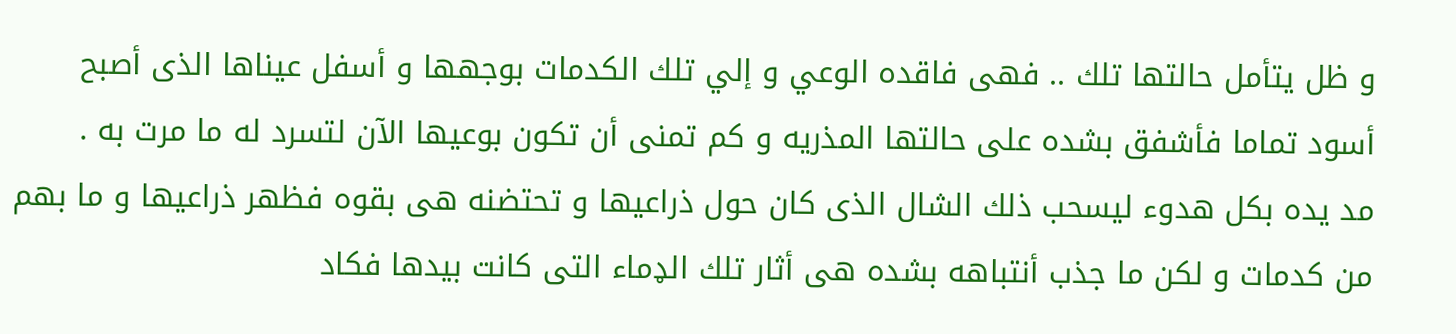و ظل يتأمل حالتها تلك .. فهى فاقده الوعي و إلي تلك الكدمات بوجهها و أسفل عيناها الذى أصبح أسود تماما فأشفق بشده على حالتها المذريه و كم تمنى أن تكون بوعيها الآن لتسرد له ما مرت به .
مد يده بكل هدوء ليسحب ذلك الشال الذى كان حول ذراعيها و تحتضنه هى بقوه فظهر ذراعيها و ما بهم من كدمات و لكن ما جذب أنتباهه بشده هى أثار تلك الډماء التى كانت بيدها فكاد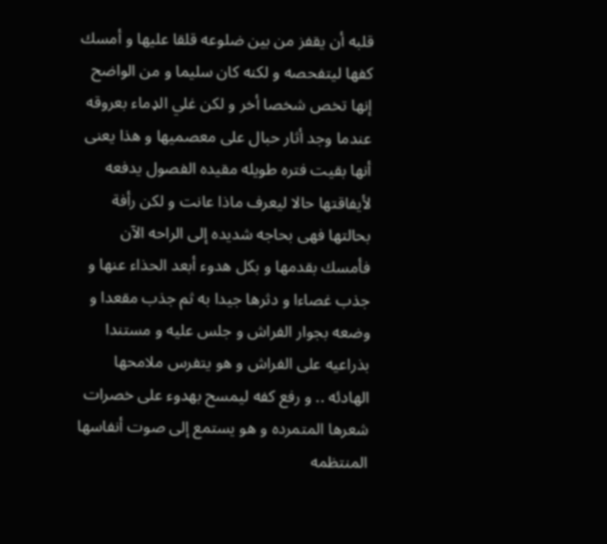قلبه أن يقفز من بين ضلوعه قلقا عليها و أمسك كفها ليتفحصه و لكنه كان سليما و من الواضح إنها تخص شخصا أخر و لكن غلي الډماء بعروقه عندما وجد أثار حبال على معصميها و هذا يعنى أنها بقيت فتره طويله مقيده الفصول يدفعه لأيفاقتها حالا ليعرف ماذا عانت و لكن رأفة بحالتها فهى بحاجه شديده إلى الراحه الآن فأمسك بقدمها و بكل هدوء أبعد الحذاء عنها و جذب غصاءا و دثرها جيدا به ثم جذب مقعدا و وضعه بجوار الفراش و جلس عليه و مستندا بذراعيه على الفراش و هو يتفرس ملامحها الهادئه .. و رفع كفه ليمسح بهدوء على خصرات شعرها المتمرده و هو يستمع إلى صوت أنفاسها المنتظمه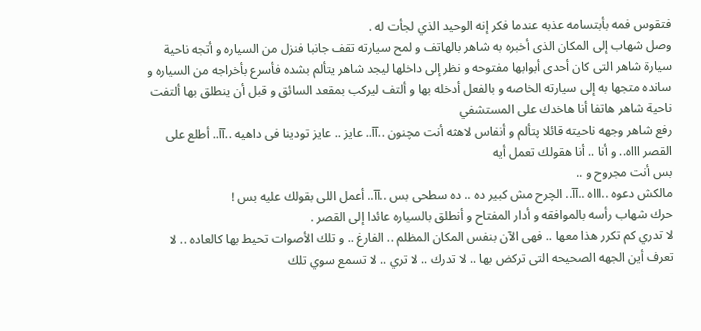فتقوس فمه بأبتسامه عذبه عندما فكر إنه الوحيد الذي لجأت له .
وصل شهاب إلى المكان الذى أخبره به شاهر بالهاتف و لمح سيارته تقف جانبا فنزل من السياره و أتجه ناحية سيارة شاهر التى كان أحدى أبوابها مفتوحه و نظر إلى داخلها ليجد شاهر يتألم بشده فأسرع بأخراجه من السياره و سانده متجها به إلى سيارته الخاصه و بالفعل أدخله بها و ألتف ليركب بمقعد السائق و قبل أن ينطلق بها ألتفت ناحية شاهر هاتفا أنا هاخدك على المستشفي
رفع شاهر وجهه ناحيته قائلا پتألم و أنفاس لاهثه أنت مچنون ..آآ.. عايز .. عايز تودينا فى داهيه ..آآ.. أطلع على القصر اااه.. و أنا .. أنا هقولك تعمل أيه
بس أنت مجروح و ..
مالكش دعوه ..اااه ..آآ.. الچرح مش كبير ده .. ده سطحى بس ..آآ.. أعمل اللى بقولك عليه بس !
حرك شهاب رأسه بالموافقه و أدار المفتاح و أنطلق بالسياره عائدا إلى القصر .
لا تدري كم تكرر هذا معها .. فهى الآن بنفس المكان المظلم .. الفارغ .. و تلك الأصوات تحيط بها كالعاده .. لا تعرف أين الجهه الصحيحه التى تركض بها .. لا تدرك .. لا تري .. لا تسمع سوي تلك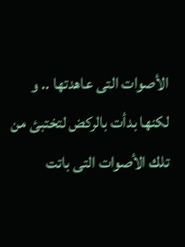الأصوات التى عاهدتها .. و لكنها بدأت بالركض لتختبئ من تلك الأصوات التى باتت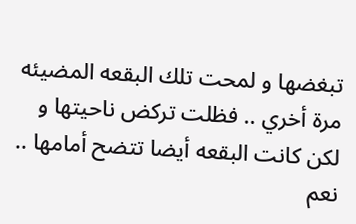تبغضها و لمحت تلك البقعه المضيئه مرة أخري .. فظلت تركض ناحيتها و لكن كانت البقعه أيضا تتضح أمامها .. نعم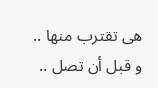هى تقترب منها .. و قبل أن تصل ..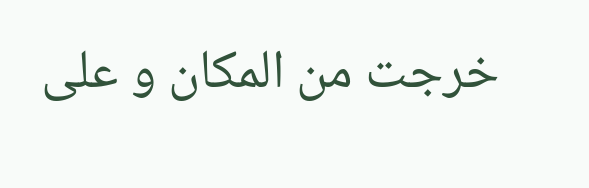خرجت من المكان و على